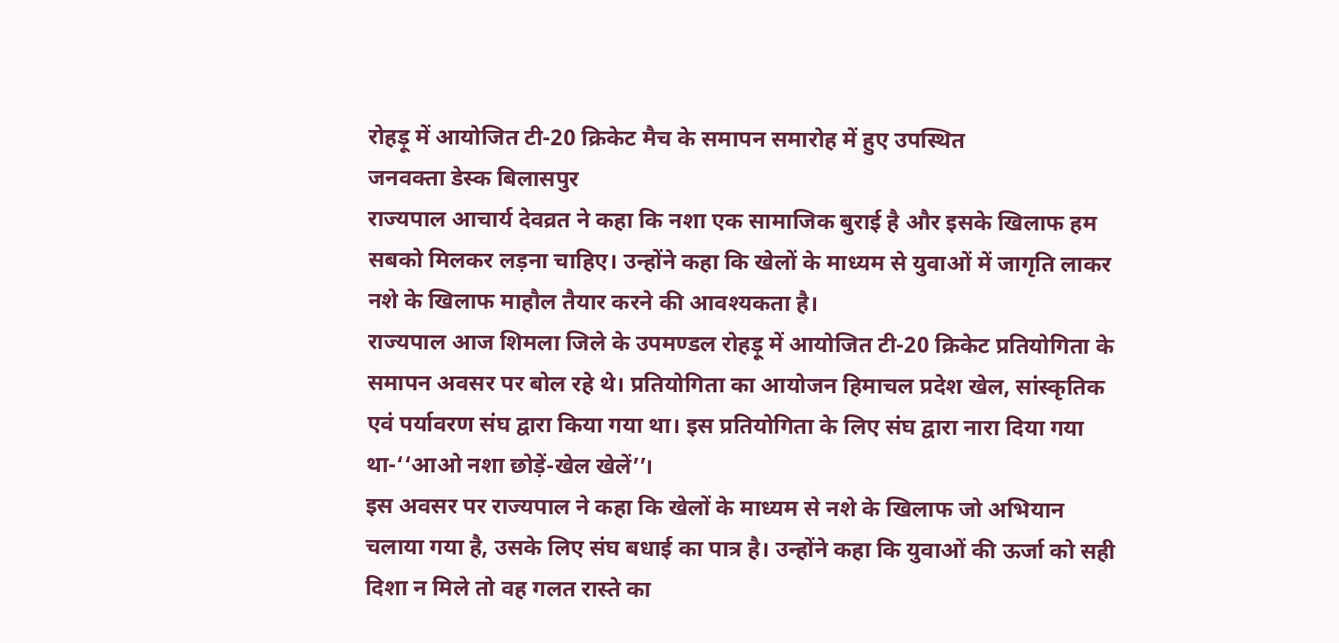रोहड़ू में आयोजित टी-20 क्रिकेट मैच के समापन समारोह में हुए उपस्थित
जनवक्ता डेस्क बिलासपुर
राज्यपाल आचार्य देवव्रत ने कहा कि नशा एक सामाजिक बुराई है और इसके खिलाफ हम सबको मिलकर लड़ना चाहिए। उन्होंने कहा कि खेलों के माध्यम से युवाओं में जागृति लाकर नशे के खिलाफ माहौल तैयार करने की आवश्यकता है।
राज्यपाल आज शिमला जिले के उपमण्डल रोहड़ू में आयोजित टी-20 क्रिकेट प्रतियोगिता के समापन अवसर पर बोल रहे थे। प्रतियोगिता का आयोजन हिमाचल प्रदेश खेल, सांस्कृतिक एवं पर्यावरण संघ द्वारा किया गया था। इस प्रतियोगिता के लिए संघ द्वारा नारा दिया गया था-‘‘आओ नशा छोड़ें-खेल खेलें’’।
इस अवसर पर राज्यपाल ने कहा कि खेलों के माध्यम से नशे के खिलाफ जो अभियान चलाया गया है, उसके लिए संघ बधाई का पात्र है। उन्होंने कहा कि युवाओं की ऊर्जा को सही दिशा न मिले तो वह गलत रास्ते का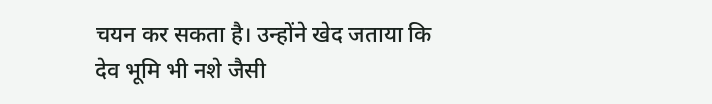चयन कर सकता है। उन्होंने खेद जताया कि देव भूमि भी नशे जैसी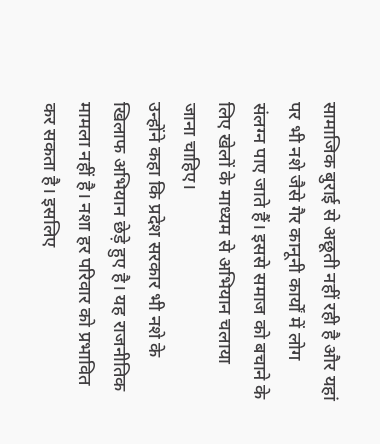सामाजिक बुराई से अछूती नहीं रही है और यहां पर भी नशे जैसे गैर कानूनी कार्यों में लोग संलग्न पाए जाते हैं। इससे समाज को बचाने के लिए खेलों के माध्यम से अभियान चलाया जाना चाहिए।
उन्होंने कहा कि प्रदेश सरकार भी नशे के खिलाफ अभियान छेड़े हुए है। यह राजनीतिक मामला नहीं है। नशा हर परिवार को प्रभावित कर सकता है। इसलिए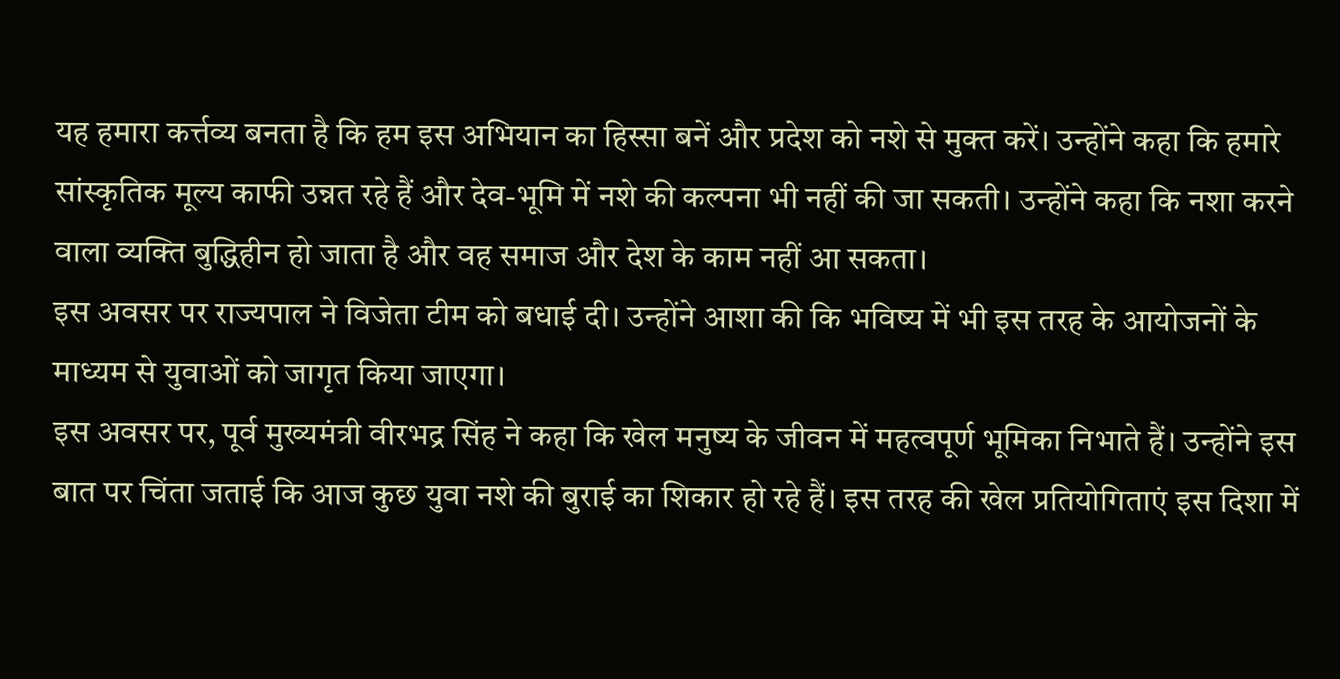यह हमारा कर्त्तव्य बनता है कि हम इस अभियान का हिस्सा बनें और प्रदेश को नशे से मुक्त करें। उन्होंने कहा कि हमारे सांस्कृतिक मूल्य काफी उन्नत रहे हैं और देव-भूमि में नशे की कल्पना भी नहीं की जा सकती। उन्होंने कहा कि नशा करने वाला व्यक्ति बुद्धिहीन हो जाता है और वह समाज और देश के काम नहीं आ सकता।
इस अवसर पर राज्यपाल ने विजेता टीम को बधाई दी। उन्होंने आशा की कि भविष्य में भी इस तरह के आयोजनों के माध्यम से युवाओं को जागृत किया जाएगा।
इस अवसर पर, पूर्व मुख्यमंत्री वीरभद्र सिंह ने कहा कि खेल मनुष्य के जीवन में महत्वपूर्ण भूमिका निभाते हैं। उन्होंने इस बात पर चिंता जताई कि आज कुछ युवा नशे की बुराई का शिकार हो रहे हैं। इस तरह की खेल प्रतियोगिताएं इस दिशा में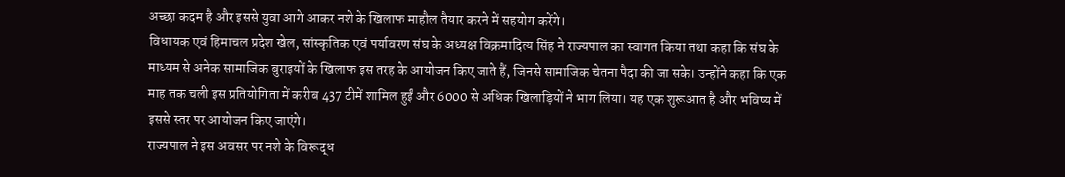अच्छा कदम है और इससे युवा आगे आकर नशे के खिलाफ माहौल तैयार करने में सहयोग करेंगे।
विधायक एवं हिमाचल प्रदेश खेल, सांस्कृतिक एवं पर्यावरण संघ के अध्यक्ष विक्रमादित्य सिंह ने राज्यपाल का स्वागत किया तथा कहा कि संघ के माध्यम से अनेक सामाजिक बुराइयों के खिलाफ इस तरह के आयोजन किए जाते हैं, जिनसे सामाजिक चेतना पैदा की जा सके। उन्होंने कहा कि एक माह तक चली इस प्रतियोगिता में करीब 437 टीमें शामिल हुईं और 6000 से अधिक खिलाड़ियों ने भाग लिया। यह एक शुरूआत है और भविष्य में इससे स्तर पर आयोजन किए जाएंगे।
राज्यपाल ने इस अवसर पर नशे के विरूद्ध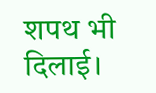शपथ भी दिलाई।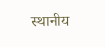स्थानीय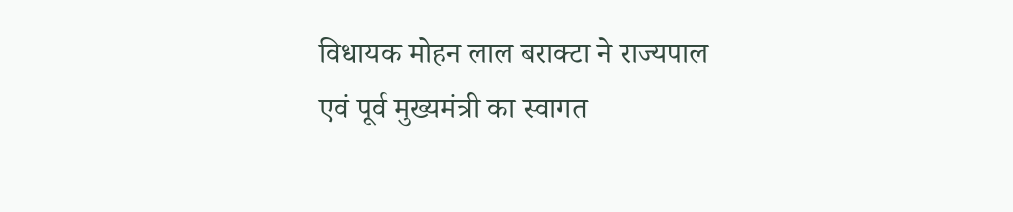विधायक मोहन लाल बराक्टा ने राज्यपाल एवं पूर्व मुख्यमंत्री का स्वागत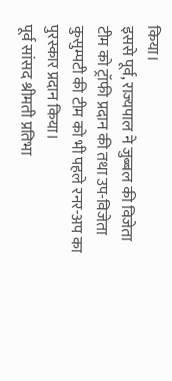किया।
इससे पूर्व, राज्यपाल ने जुब्बल की विजेता टीम को ट्रॉफी प्रदान की तथा उप-विजेता कुसुम्पटी की टीम को भी पहले रनर-अप का पुरस्कार प्रदान किया।
पूर्व सांसद श्रीमती प्रतिभा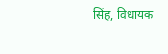सिंह, विधायक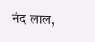नंद लाल,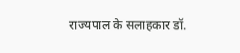राज्यपाल के सलाहकार डॉ.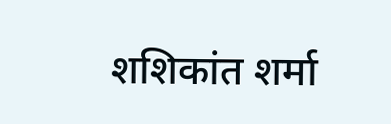शशिकांत शर्मा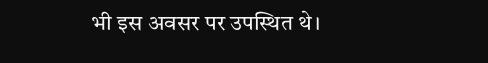भी इस अवसर पर उपस्थित थे।